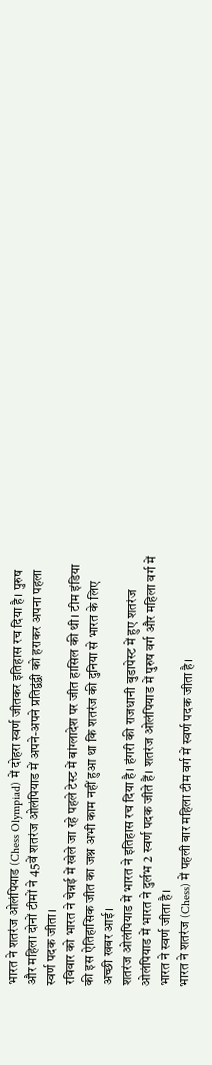भारत ने शतरंज ओलंपियाड (Chess Olympiad) में दोहरा स्वर्ण जीतकर इतिहास रच दिया है। पुरुष और महिला दोनों टीमों ने 45वें शतरंज ओलंपियाड में अपने-अपने प्रतिद्वंद्वी को हराकर अपना पहला स्वर्ण पदक जीता।
रविवार को भारत ने चेन्नई में खेले जा रहे पहले टेस्ट में बांग्लादेश पर जीत हासिल की थी। टीम इंडिया की इस ऐतिहासिक जीत का जश्न अभी काम नहीं हुआ था कि शतरंज की दुनिया से भारत के लिए अच्छी खबर आई।
शतरंज ओलंपियाड में भारत ने इतिहास रच दिया है। हंगरी की राजधानी बुडापेस्ट में हुए शतरंज ओलंपियाड में भारत ने दुर्लभ 2 स्वर्ण पदक जीते हैं। शतरंज ओलंपियाड में पुरुष वर्ग और महिला वर्ग में भारत ने स्वर्ण जीता है।
भारत ने शतरंज (Chess) में पहली बार महिला टीम वर्ग में स्वर्ण पदक जीता है।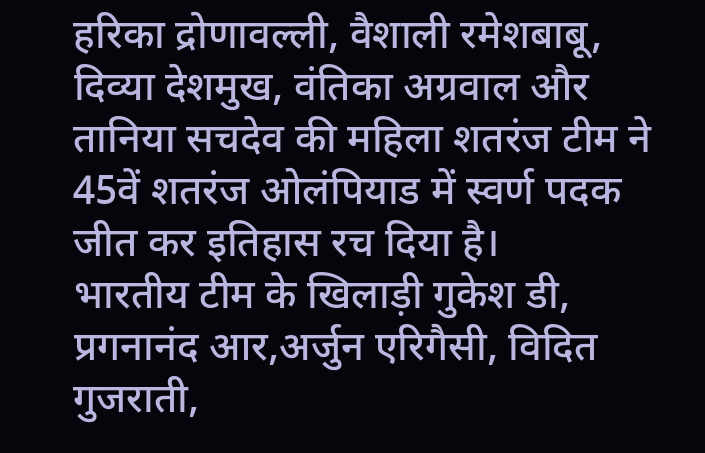हरिका द्रोणावल्ली, वैशाली रमेशबाबू, दिव्या देशमुख, वंतिका अग्रवाल और तानिया सचदेव की महिला शतरंज टीम ने 45वें शतरंज ओलंपियाड में स्वर्ण पदक जीत कर इतिहास रच दिया है।
भारतीय टीम के खिलाड़ी गुकेश डी, प्रगनानंद आर,अर्जुन एरिगैसी, विदित गुजराती,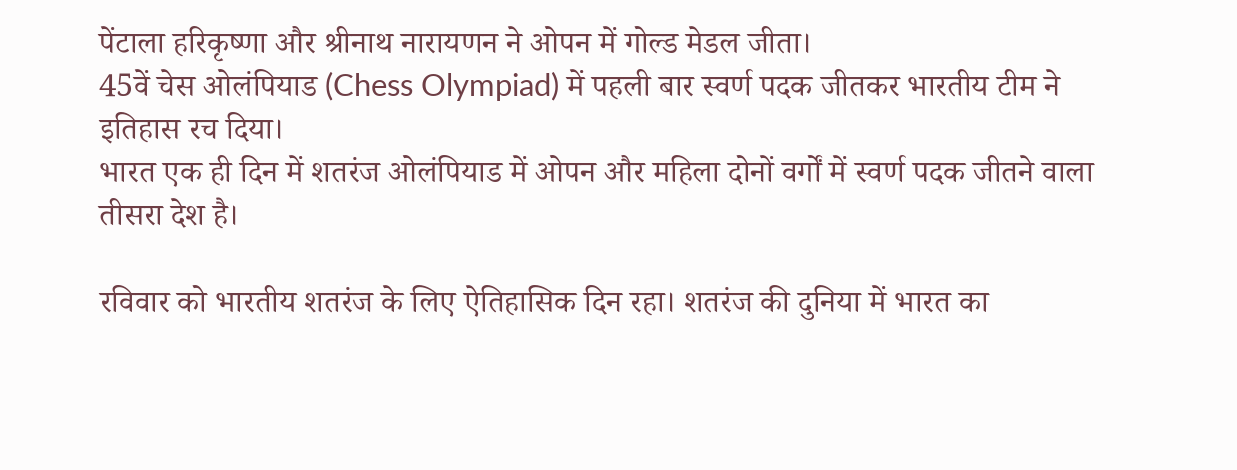पेंटाला हरिकृष्णा और श्रीनाथ नारायणन ने ओपन में गोल्ड मेडल जीता।
45वें चेस ओलंपियाड (Chess Olympiad) में पहली बार स्वर्ण पदक जीतकर भारतीय टीम ने इतिहास रच दिया।
भारत एक ही दिन में शतरंज ओलंपियाड में ओपन और महिला दोनों वर्गों में स्वर्ण पदक जीतने वाला तीसरा देश है।

रविवार को भारतीय शतरंज के लिए ऐतिहासिक दिन रहा। शतरंज की दुनिया में भारत का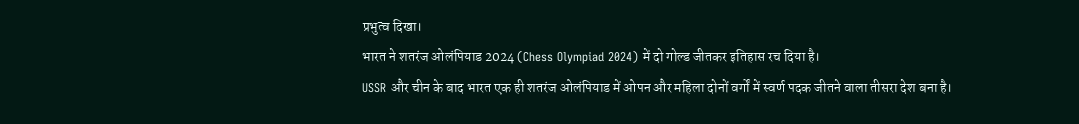प्रभुत्व दिखा।
भारत ने शतरंज ओलंपियाड 2024 (Chess Olympiad 2024) में दो गोल्ड जीतकर इतिहास रच दिया है।
USSR और चीन के बाद भारत एक ही शतरंज ओलंपियाड में ओपन और महिला दोनों वर्गों में स्वर्ण पदक जीतने वाला तीसरा देश बना है।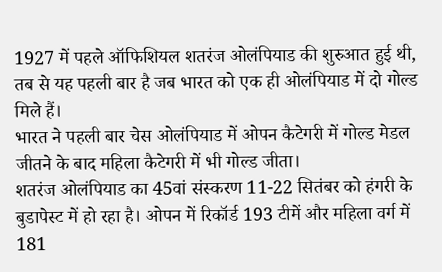1927 में पहले ऑफिशियल शतरंज ओलंपियाड की शुरुआत हुई थी, तब से यह पहली बार है जब भारत को एक ही ओलंपियाड में दो गोल्ड मिले हैं।
भारत ने पहली बार चेस ओलंपियाड में ओपन कैटेगरी में गोल्ड मेडल जीतने के बाद महिला कैटेगरी में भी गोल्ड जीता।
शतरंज ओलंपियाड का 45वां संस्करण 11-22 सितंबर को हंगरी के बुडापेस्ट में हो रहा है। ओपन में रिकॉर्ड 193 टीमें और महिला वर्ग में 181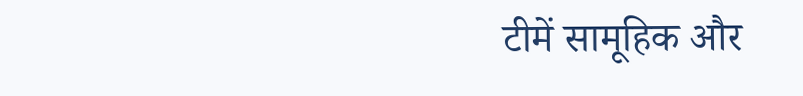टीमें सामूहिक और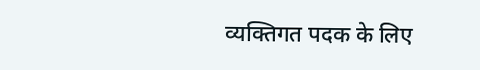व्यक्तिगत पदक के लिए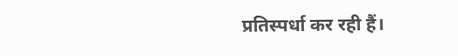प्रतिस्पर्धा कर रही हैं।